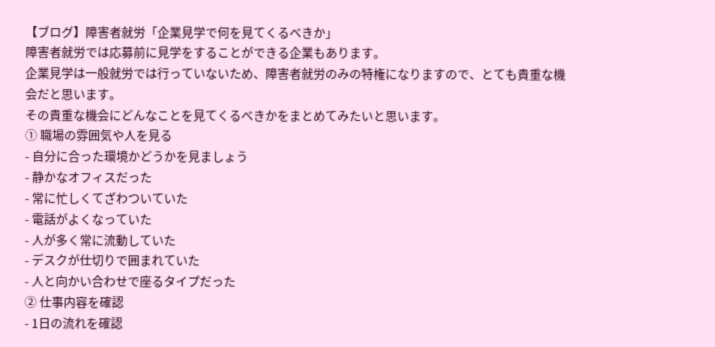【ブログ】障害者就労「企業見学で何を見てくるべきか」
障害者就労では応募前に見学をすることができる企業もあります。
企業見学は一般就労では行っていないため、障害者就労のみの特権になりますので、とても貴重な機会だと思います。
その貴重な機会にどんなことを見てくるべきかをまとめてみたいと思います。
① 職場の雰囲気や人を見る
- 自分に合った環境かどうかを見ましょう
- 静かなオフィスだった
- 常に忙しくてざわついていた
- 電話がよくなっていた
- 人が多く常に流動していた
- デスクが仕切りで囲まれていた
- 人と向かい合わせで座るタイプだった
② 仕事内容を確認
- 1日の流れを確認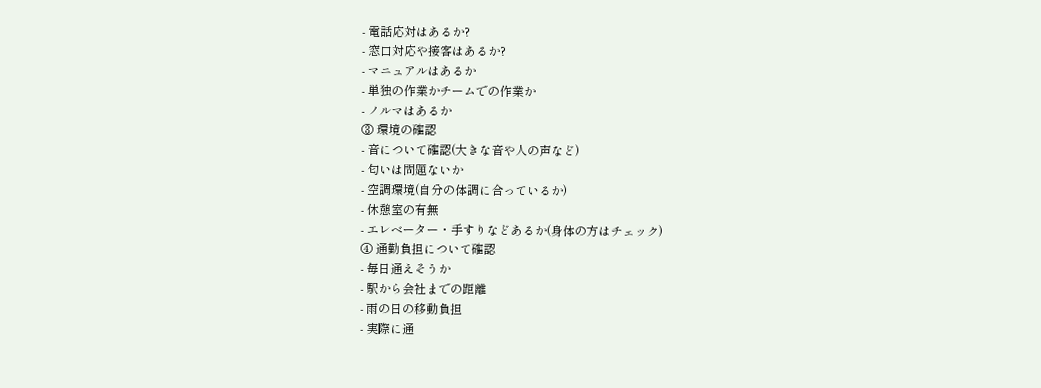- 電話応対はあるか?
- 窓口対応や接客はあるか?
- マニュアルはあるか
- 単独の作業かチームでの作業か
- ノルマはあるか
③ 環境の確認
- 音について確認(大きな音や人の声など)
- 匂いは問題ないか
- 空調環境(自分の体調に合っているか)
- 休憩室の有無
- エレベーター・手すりなどあるか(身体の方はチェック)
④ 通勤負担について確認
- 毎日通えそうか
- 駅から会社までの距離
- 雨の日の移動負担
- 実際に通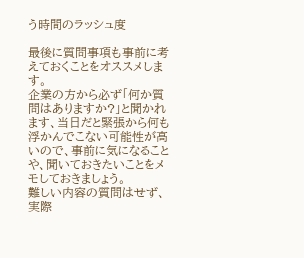う時間のラッシュ度

最後に質問事項も事前に考えておくことをオススメします。
企業の方から必ず「何か質問はありますか?」と聞かれます、当日だと緊張から何も浮かんでこない可能性が高いので、事前に気になることや、聞いておきたいことをメモしておきましょう。
難しい内容の質問はせず、実際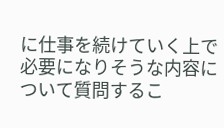に仕事を続けていく上で必要になりそうな内容について質問するこ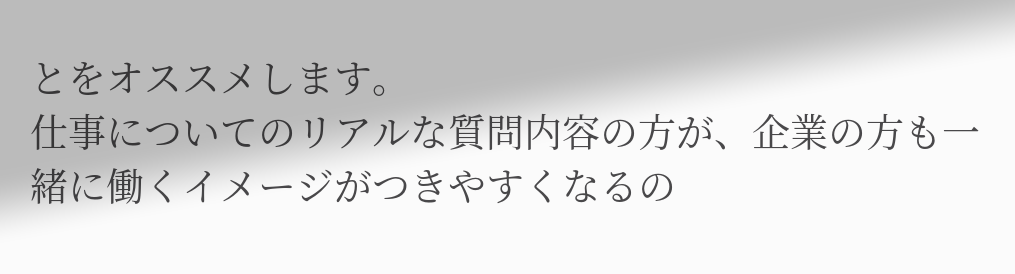とをオススメします。
仕事についてのリアルな質問内容の方が、企業の方も一緒に働くイメージがつきやすくなるの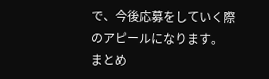で、今後応募をしていく際のアピールになります。
まとめ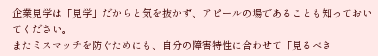企業見学は「見学」だからと気を抜かず、アピールの場であることも知っておいてください。
またミスマッチを防ぐためにも、自分の障害特性に合わせて「見るべき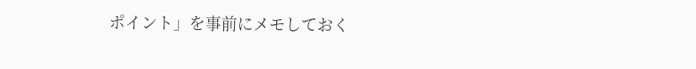ポイント」を事前にメモしておく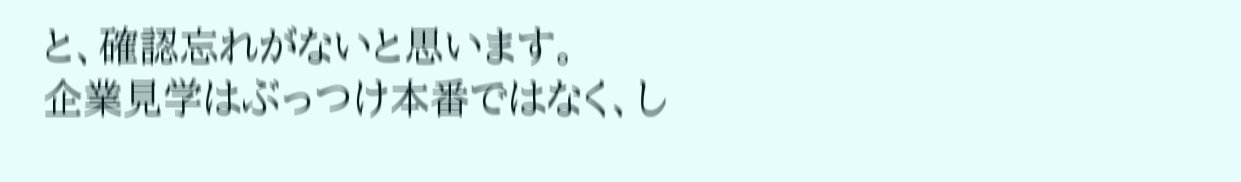と、確認忘れがないと思います。
企業見学はぶっつけ本番ではなく、し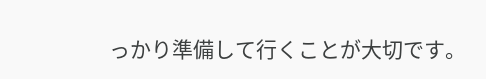っかり準備して行くことが大切です。